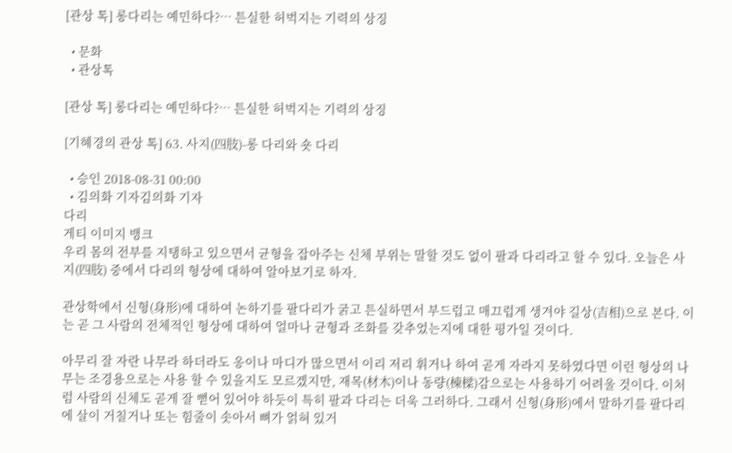[관상 톡] 롱다리는 예민하다?… 튼실한 허벅지는 기력의 상징

  • 문화
  • 관상톡

[관상 톡] 롱다리는 예민하다?… 튼실한 허벅지는 기력의 상징

[기혜경의 관상 톡] 63. 사지(四肢)-롱 다리와 숏 다리

  • 승인 2018-08-31 00:00
  • 김의화 기자김의화 기자
다리
게티 이미지 뱅크
우리 몸의 전부를 지탱하고 있으면서 균형을 잡아주는 신체 부위는 말할 것도 없이 팔과 다리라고 할 수 있다. 오늘은 사지(四肢) 중에서 다리의 형상에 대하여 알아보기로 하자.

관상학에서 신형(身形)에 대하여 논하기를 팔다리가 굵고 튼실하면서 부드럽고 매끄럽게 생겨야 길상(吉相)으로 본다. 이는 곧 그 사람의 전체적인 형상에 대하여 얼마나 균형과 조화를 갖추었는지에 대한 평가일 것이다.

아무리 잘 자란 나무라 하더라도 옹이나 마디가 많으면서 이리 저리 휘거나 하여 곧게 자라지 못하였다면 이런 형상의 나무는 조경용으로는 사용 할 수 있을지도 모르겠지만, 재목(材木)이나 동량(棟樑)감으로는 사용하기 어려울 것이다. 이처럼 사람의 신체도 곧게 잘 뻗어 있어야 하듯이 특히 팔과 다리는 더욱 그러하다. 그래서 신형(身形)에서 말하기를 팔다리에 살이 거칠거나 또는 힘줄이 솟아서 뼈가 얽혀 있거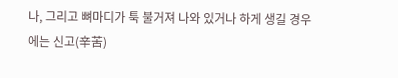나, 그리고 뼈마디가 툭 불거져 나와 있거나 하게 생길 경우에는 신고(辛苦)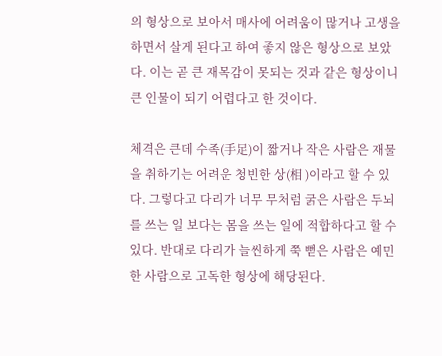의 형상으로 보아서 매사에 어려움이 많거나 고생을 하면서 살게 된다고 하여 좋지 않은 형상으로 보았다. 이는 곧 큰 재목감이 못되는 것과 같은 형상이니 큰 인물이 되기 어렵다고 한 것이다.

체격은 큰데 수족(手足)이 짧거나 작은 사람은 재물을 취하기는 어려운 청빈한 상(相 )이라고 할 수 있다. 그렇다고 다리가 너무 무처럼 굵은 사람은 두뇌를 쓰는 일 보다는 몸을 쓰는 일에 적합하다고 할 수 있다. 반대로 다리가 늘씬하게 쭉 뻗은 사람은 예민한 사람으로 고독한 형상에 해당된다.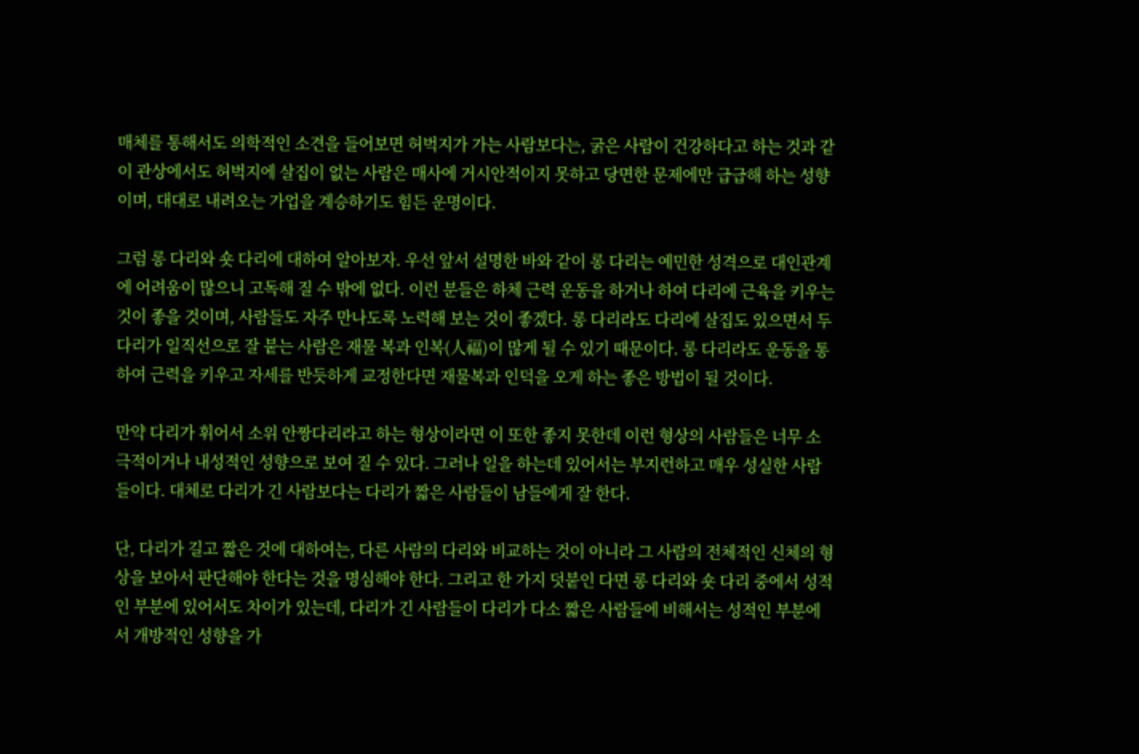매체를 통해서도 의학적인 소견을 들어보면 허벅지가 가는 사람보다는, 굵은 사람이 건강하다고 하는 것과 같이 관상에서도 허벅지에 살집이 없는 사람은 매사에 거시안적이지 못하고 당면한 문제에만 급급해 하는 성향이며, 대대로 내려오는 가업을 계승하기도 힘든 운명이다.

그럼 롱 다리와 숏 다리에 대하여 알아보자. 우선 앞서 설명한 바와 같이 롱 다리는 예민한 성격으로 대인관계에 어려움이 많으니 고독해 질 수 밖에 없다. 이런 분들은 하체 근력 운동을 하거나 하여 다리에 근육을 키우는 것이 좋을 것이며, 사람들도 자주 만나도록 노력해 보는 것이 좋겠다. 롱 다리라도 다리에 살집도 있으면서 두 다리가 일직선으로 잘 붙는 사람은 재물 복과 인복(人福)이 많게 될 수 있기 때문이다. 롱 다리라도 운동을 통하여 근력을 키우고 자세를 반듯하게 교정한다면 재물복과 인덕을 오게 하는 좋은 방법이 될 것이다.

만약 다리가 휘어서 소위 안짱다리라고 하는 형상이라면 이 또한 좋지 못한데 이런 형상의 사람들은 너무 소극적이거나 내성적인 성향으로 보여 질 수 있다. 그러나 일을 하는데 있어서는 부지런하고 매우 성실한 사람들이다. 대체로 다리가 긴 사람보다는 다리가 짧은 사람들이 남들에게 잘 한다.

단, 다리가 길고 짧은 것에 대하여는, 다른 사람의 다리와 비교하는 것이 아니라 그 사람의 전체적인 신체의 형상을 보아서 판단해야 한다는 것을 명심해야 한다. 그리고 한 가지 덧붙인 다면 롱 다리와 숏 다리 중에서 성적인 부분에 있어서도 차이가 있는데, 다리가 긴 사람들이 다리가 다소 짧은 사람들에 비해서는 성적인 부분에서 개방적인 성향을 가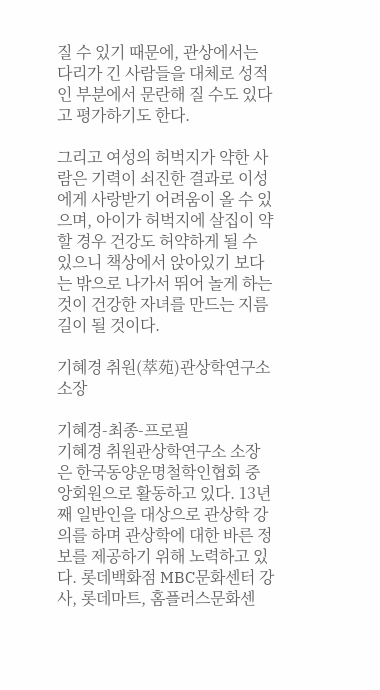질 수 있기 때문에, 관상에서는 다리가 긴 사람들을 대체로 성적인 부분에서 문란해 질 수도 있다고 평가하기도 한다.

그리고 여성의 허벅지가 약한 사람은 기력이 쇠진한 결과로 이성에게 사랑받기 어려움이 올 수 있으며, 아이가 허벅지에 살집이 약할 경우 건강도 허약하게 될 수 있으니 책상에서 앉아있기 보다는 밖으로 나가서 뛰어 놀게 하는 것이 건강한 자녀를 만드는 지름길이 될 것이다.

기혜경 취원(萃苑)관상학연구소 소장

기혜경-최종-프로필
기혜경 취원관상학연구소 소장은 한국동양운명철학인협회 중앙회원으로 활동하고 있다. 13년째 일반인을 대상으로 관상학 강의를 하며 관상학에 대한 바른 정보를 제공하기 위해 노력하고 있다. 롯데백화점 MBC문화센터 강사, 롯데마트, 홈플러스문화센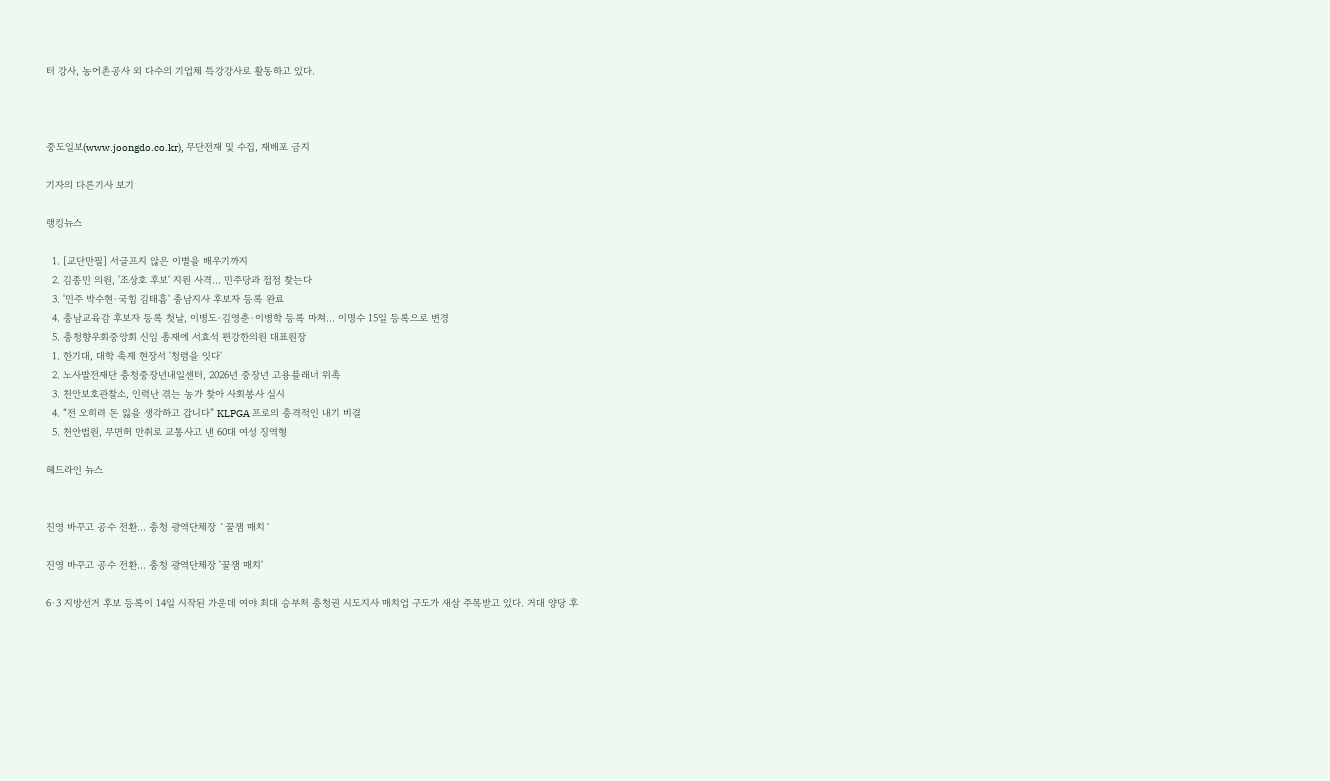터 강사, 농어촌공사 외 다수의 기업체 특강강사로 활동하고 있다.



중도일보(www.joongdo.co.kr), 무단전재 및 수집, 재배포 금지

기자의 다른기사 보기

랭킹뉴스

  1. [교단만필] 서글프지 않은 이별을 배우기까지
  2. 김종민 의원, '조상호 후보' 지원 사격… 민주당과 접점 찾는다
  3. '민주 박수현·국힘 김태흠' 충남지사 후보자 등록 완료
  4. 충남교육감 후보자 등록 첫날, 이병도·김영춘·이병학 등록 마쳐… 이명수 15일 등록으로 변경
  5. 충청향우회중앙회 신임 총재에 서효석 편강한의원 대표원장
  1. 한기대, 대학 축제 현장서 '청렴을 잇다'
  2. 노사발전재단 충청중장년내일센터, 2026년 중장년 고용플래너 위촉
  3. 천안보호관찰소, 인력난 겪는 농가 찾아 사회봉사 실시
  4. “전 오히려 돈 잃을 생각하고 갑니다” KLPGA 프로의 충격적인 내기 비결
  5. 천안법원, 무면허 만취로 교통사고 낸 60대 여성 징역형

헤드라인 뉴스


진영 바꾸고 공수 전환… 충청 광역단체장 `꿀잼 매치`

진영 바꾸고 공수 전환… 충청 광역단체장 '꿀잼 매치'

6·3 지방선거 후보 등록이 14일 시작된 가운데 여야 최대 승부처 충청권 시도지사 매치업 구도가 새삼 주목받고 있다. 거대 양당 후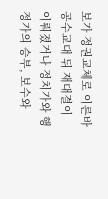보가 정권교체로 이른바 공수교대 뒤 재대결이 이뤄졌거나 정치가와 행정가의 승부, 보수와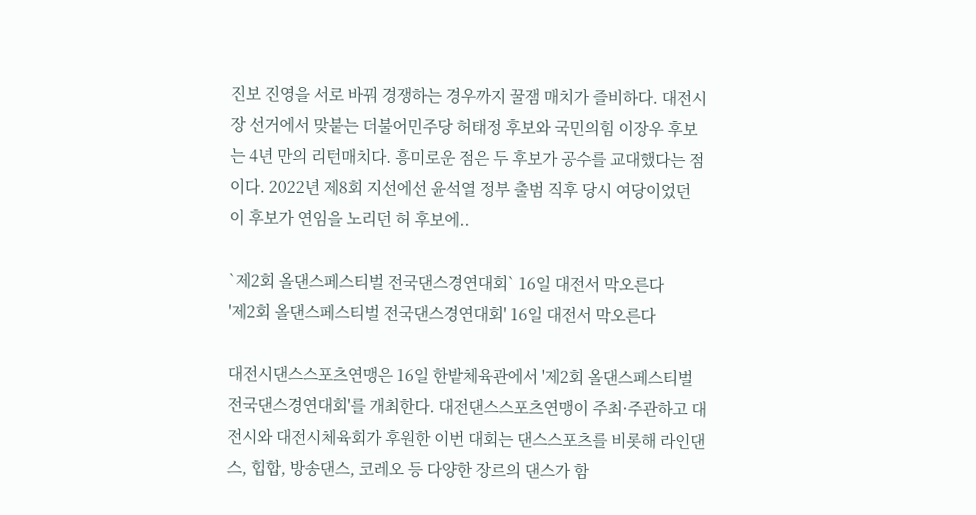진보 진영을 서로 바꿔 경쟁하는 경우까지 꿀잼 매치가 즐비하다. 대전시장 선거에서 맞붙는 더불어민주당 허태정 후보와 국민의힘 이장우 후보는 4년 만의 리턴매치다. 흥미로운 점은 두 후보가 공수를 교대했다는 점이다. 2022년 제8회 지선에선 윤석열 정부 출범 직후 당시 여당이었던 이 후보가 연임을 노리던 허 후보에..

`제2회 올댄스페스티벌 전국댄스경연대회` 16일 대전서 막오른다
'제2회 올댄스페스티벌 전국댄스경연대회' 16일 대전서 막오른다

대전시댄스스포츠연맹은 16일 한밭체육관에서 '제2회 올댄스페스티벌 전국댄스경연대회'를 개최한다. 대전댄스스포츠연맹이 주최·주관하고 대전시와 대전시체육회가 후원한 이번 대회는 댄스스포츠를 비롯해 라인댄스, 힙합, 방송댄스, 코레오 등 다양한 장르의 댄스가 함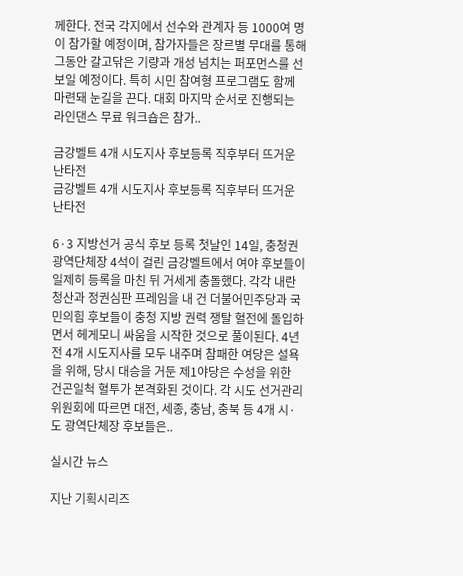께한다. 전국 각지에서 선수와 관계자 등 1000여 명이 참가할 예정이며, 참가자들은 장르별 무대를 통해 그동안 갈고닦은 기량과 개성 넘치는 퍼포먼스를 선보일 예정이다. 특히 시민 참여형 프로그램도 함께 마련돼 눈길을 끈다. 대회 마지막 순서로 진행되는 라인댄스 무료 워크숍은 참가..

금강벨트 4개 시도지사 후보등록 직후부터 뜨거운 난타전
금강벨트 4개 시도지사 후보등록 직후부터 뜨거운 난타전

6·3 지방선거 공식 후보 등록 첫날인 14일, 충청권 광역단체장 4석이 걸린 금강벨트에서 여야 후보들이 일제히 등록을 마친 뒤 거세게 충돌했다. 각각 내란청산과 정권심판 프레임을 내 건 더불어민주당과 국민의힘 후보들이 충청 지방 권력 쟁탈 혈전에 돌입하면서 헤게모니 싸움을 시작한 것으로 풀이된다. 4년 전 4개 시도지사를 모두 내주며 참패한 여당은 설욕을 위해, 당시 대승을 거둔 제1야당은 수성을 위한 건곤일척 혈투가 본격화된 것이다. 각 시도 선거관리위원회에 따르면 대전, 세종, 충남, 충북 등 4개 시·도 광역단체장 후보들은..

실시간 뉴스

지난 기획시리즈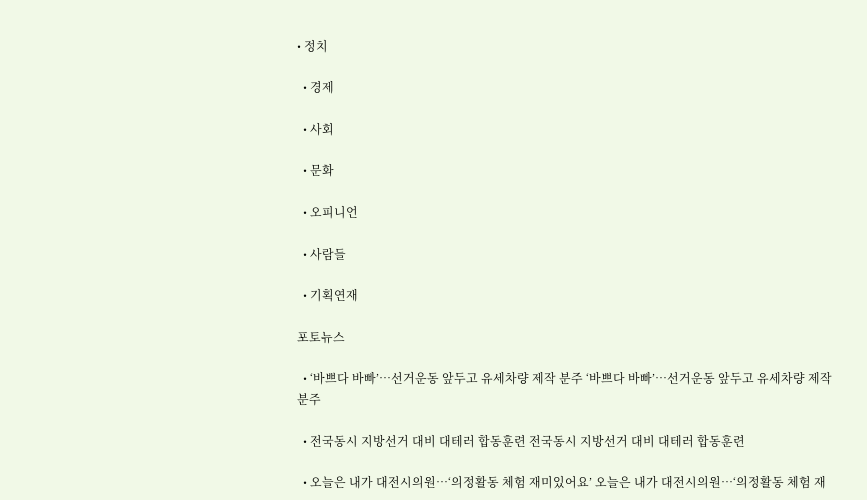• 정치

  • 경제

  • 사회

  • 문화

  • 오피니언

  • 사람들

  • 기획연재

포토뉴스

  • ‘바쁘다 바빠’…선거운동 앞두고 유세차량 제작 분주 ‘바쁘다 바빠’…선거운동 앞두고 유세차량 제작 분주

  • 전국동시 지방선거 대비 대테러 합동훈련 전국동시 지방선거 대비 대테러 합동훈련

  • 오늘은 내가 대전시의원…‘의정활동 체험 재미있어요’ 오늘은 내가 대전시의원…‘의정활동 체험 재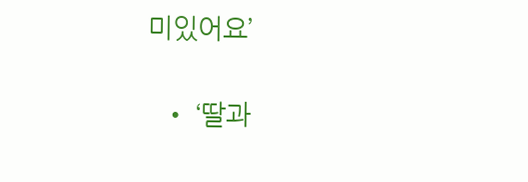미있어요’

  • ‘딸과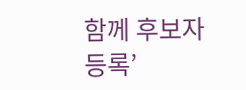함께 후보자 등록’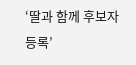‘딸과 함께 후보자 등록’